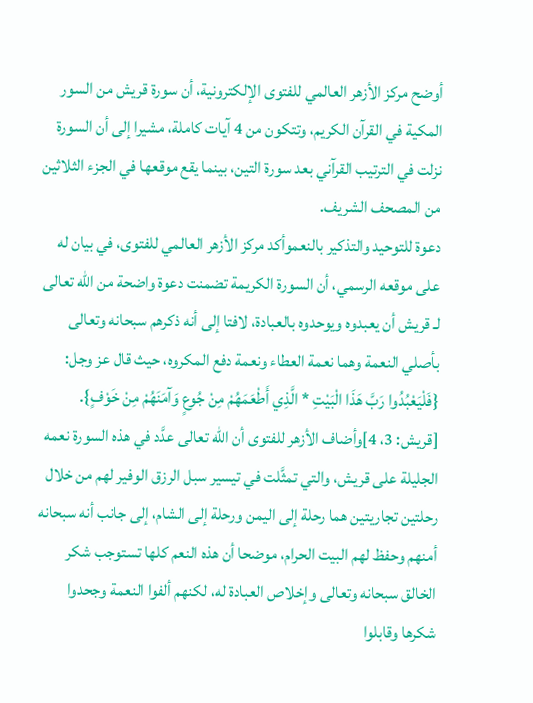أوضح مركز الأزهر العالمي للفتوى الإلكترونية، أن سورة قريش من السور المكية في القرآن الكريم، وتتكون من 4 آيات كاملة، مشيرا إلى أن السورة نزلت في الترتيب القرآني بعد سورة التين، بينما يقع موقعها في الجزء الثلاثين من المصحف الشريف.
دعوة للتوحيد والتذكير بالنعموأكد مركز الأزهر العالمي للفتوى، في بيان له على موقعه الرسمي، أن السورة الكريمة تضمنت دعوة واضحة من الله تعالى لـ قريش أن يعبدوه ويوحدوه بالعبادة، لافتا إلى أنه ذكرهم سبحانه وتعالى بأصلي النعمة وهما نعمة العطاء ونعمة دفع المكروه، حيث قال عز وجل: {فَلْيَعْبُدُوا رَبَّ هَذَا الْبَيْتِ * الَّذِي أَطْعَمَهُمْ مِنْ جُوعٍ وَآمَنَهُمْ مِنْ خَوْفٍ}.
[قريش: 3، 4]وأضاف الأزهر للفتوى أن الله تعالى عدَّد في هذه السورة نعمه الجليلة على قريش، والتي تمثَّلت في تيسير سبل الرزق الوفير لهم من خلال رحلتين تجاريتين هما رحلة إلى اليمن ورحلة إلى الشام، إلى جانب أنه سبحانه أمنهم وحفظ لهم البيت الحرام، موضحا أن هذه النعم كلها تستوجب شكر الخالق سبحانه وتعالى وإخلاص العبادة له، لكنهم ألفوا النعمة وجحدوا شكرها وقابلوا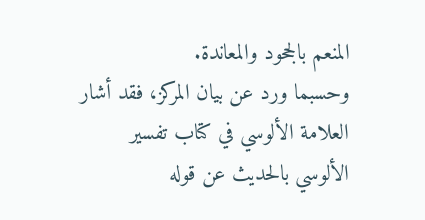المنعم بالجحود والمعاندة.
وحسبما ورد عن بيان المركز، فقد أشار العلامة الألوسي في كتاب تفسير الألوسي بالحديث عن قوله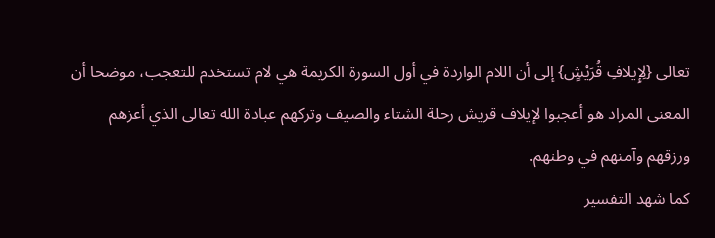تعالى {لِإِيلافِ قُرَيْشٍ} إلى أن اللام الواردة في أول السورة الكريمة هي لام تستخدم للتعجب، موضحا أن المعنى المراد هو أعجبوا لإيلاف قريش رحلة الشتاء والصيف وتركهم عبادة الله تعالى الذي أعزهم ورزقهم وآمنهم في وطنهم.
كما شهد التفسير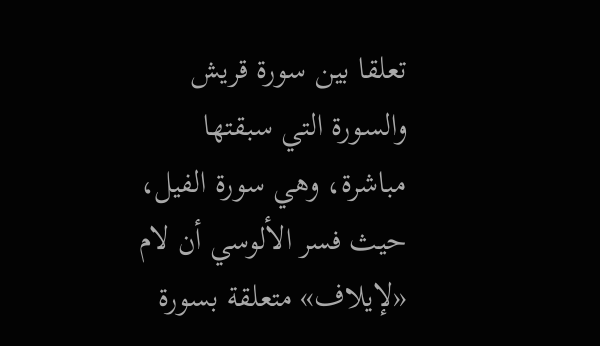تعلقا بين سورة قريش والسورة التي سبقتها مباشرة، وهي سورة الفيل، حيث فسر الألوسي أن لام «لإيلاف» متعلقة بسورة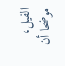الفيل، موضحا أن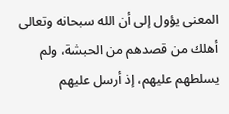المعنى يؤول إلى أن الله سبحانه وتعالى أهلك من قصدهم من الحبشة، ولم يسلطهم عليهم، إذ أرسل عليهم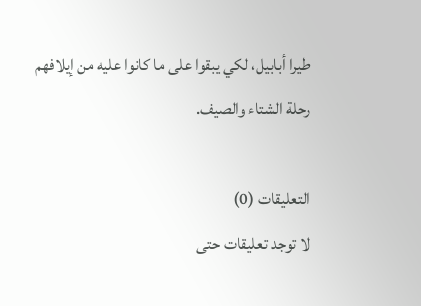طيرا أبابيل، لكي يبقوا على ما كانوا عليه من إيلافهم رحلة الشتاء والصيف.

التعليقات (0)
لا توجد تعليقات حتى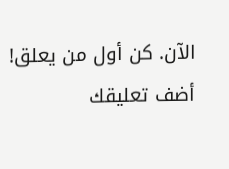الآن. كن أول من يعلق!
أضف تعليقك